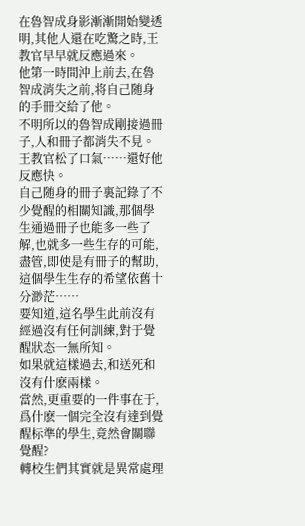在魯智成身影漸漸開始變透明,其他人還在吃驚之時,王教官早早就反應過來。
他第一時間沖上前去,在魯智成消失之前,将自己随身的手冊交給了他。
不明所以的魯智成剛接過冊子,人和冊子都消失不見。
王教官松了口氣……還好他反應快。
自己随身的冊子裏記錄了不少覺醒的相關知識,那個學生通過冊子也能多一些了解,也就多一些生存的可能,盡管,即使是有冊子的幫助,這個學生生存的希望依舊十分渺茫……
要知道,這名學生此前沒有經過沒有任何訓練,對于覺醒狀态一無所知。
如果就這樣過去,和送死和沒有什麽兩樣。
當然,更重要的一件事在于,爲什麽一個完全沒有達到覺醒标準的學生,竟然會關聯覺醒?
轉校生們其實就是異常處理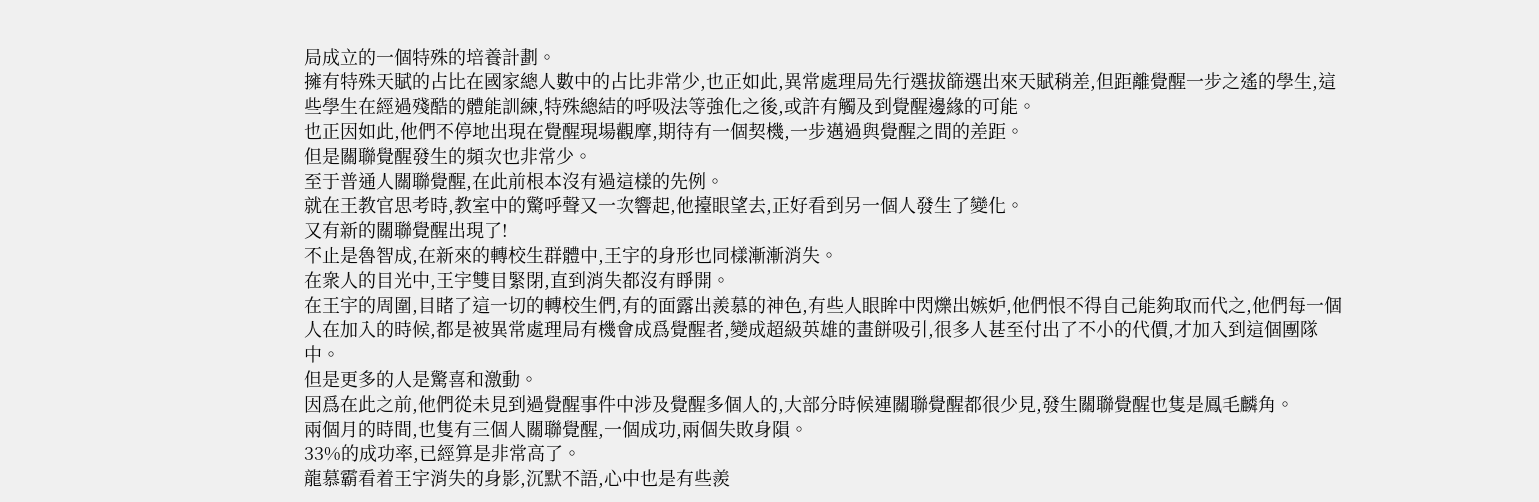局成立的一個特殊的培養計劃。
擁有特殊天賦的占比在國家總人數中的占比非常少,也正如此,異常處理局先行選拔篩選出來天賦稍差,但距離覺醒一步之遙的學生,這些學生在經過殘酷的體能訓練,特殊總結的呼吸法等強化之後,或許有觸及到覺醒邊緣的可能。
也正因如此,他們不停地出現在覺醒現場觀摩,期待有一個契機,一步邁過與覺醒之間的差距。
但是關聯覺醒發生的頻次也非常少。
至于普通人關聯覺醒,在此前根本沒有過這樣的先例。
就在王教官思考時,教室中的驚呼聲又一次響起,他擡眼望去,正好看到另一個人發生了變化。
又有新的關聯覺醒出現了!
不止是魯智成,在新來的轉校生群體中,王宇的身形也同樣漸漸消失。
在衆人的目光中,王宇雙目緊閉,直到消失都沒有睜開。
在王宇的周圍,目睹了這一切的轉校生們,有的面露出羨慕的神色,有些人眼眸中閃爍出嫉妒,他們恨不得自己能夠取而代之,他們每一個人在加入的時候,都是被異常處理局有機會成爲覺醒者,變成超級英雄的畫餅吸引,很多人甚至付出了不小的代價,才加入到這個團隊中。
但是更多的人是驚喜和激動。
因爲在此之前,他們從未見到過覺醒事件中涉及覺醒多個人的,大部分時候連關聯覺醒都很少見,發生關聯覺醒也隻是鳳毛麟角。
兩個月的時間,也隻有三個人關聯覺醒,一個成功,兩個失敗身隕。
33%的成功率,已經算是非常高了。
龍慕霸看着王宇消失的身影,沉默不語,心中也是有些羨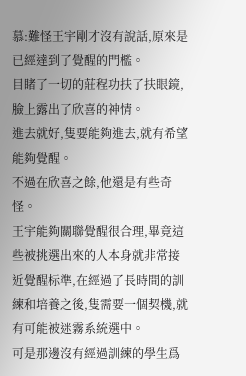慕:難怪王宇剛才沒有說話,原來是已經達到了覺醒的門檻。
目睹了一切的莊程功扶了扶眼鏡,臉上露出了欣喜的神情。
進去就好,隻要能夠進去,就有希望能夠覺醒。
不過在欣喜之餘,他還是有些奇怪。
王宇能夠關聯覺醒很合理,畢竟這些被挑選出來的人本身就非常接近覺醒标準,在經過了長時間的訓練和培養之後,隻需要一個契機,就有可能被迷霧系統選中。
可是那邊沒有經過訓練的學生爲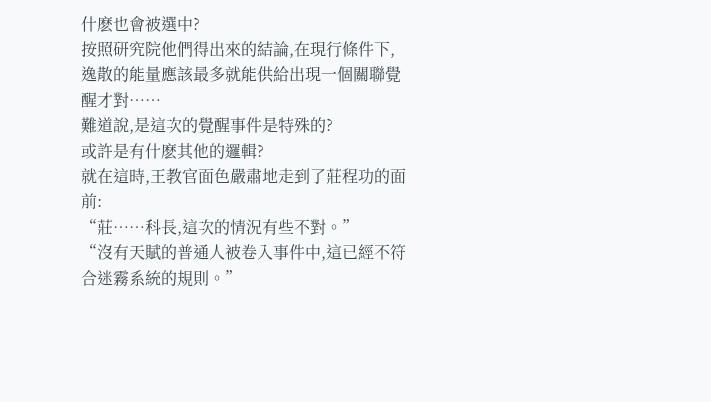什麽也會被選中?
按照研究院他們得出來的結論,在現行條件下,逸散的能量應該最多就能供給出現一個關聯覺醒才對……
難道說,是這次的覺醒事件是特殊的?
或許是有什麽其他的邏輯?
就在這時,王教官面色嚴肅地走到了莊程功的面前:
“莊……科長,這次的情況有些不對。”
“沒有天賦的普通人被卷入事件中,這已經不符合迷霧系統的規則。”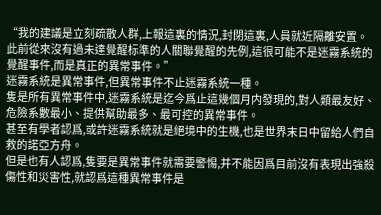“我的建議是立刻疏散人群,上報這裏的情況,封閉這裏,人員就近隔離安置。此前從來沒有過未達覺醒标準的人關聯覺醒的先例,這很可能不是迷霧系統的覺醒事件,而是真正的異常事件。”
迷霧系統是異常事件,但異常事件不止迷霧系統一種。
隻是所有異常事件中,迷霧系統是迄今爲止這幾個月内發現的,對人類最友好、危險系數最小、提供幫助最多、最可控的異常事件。
甚至有學者認爲,或許迷霧系統就是絕境中的生機,也是世界末日中留給人們自救的諾亞方舟。
但是也有人認爲,隻要是異常事件就需要警惕,并不能因爲目前沒有表現出強殺傷性和災害性,就認爲這種異常事件是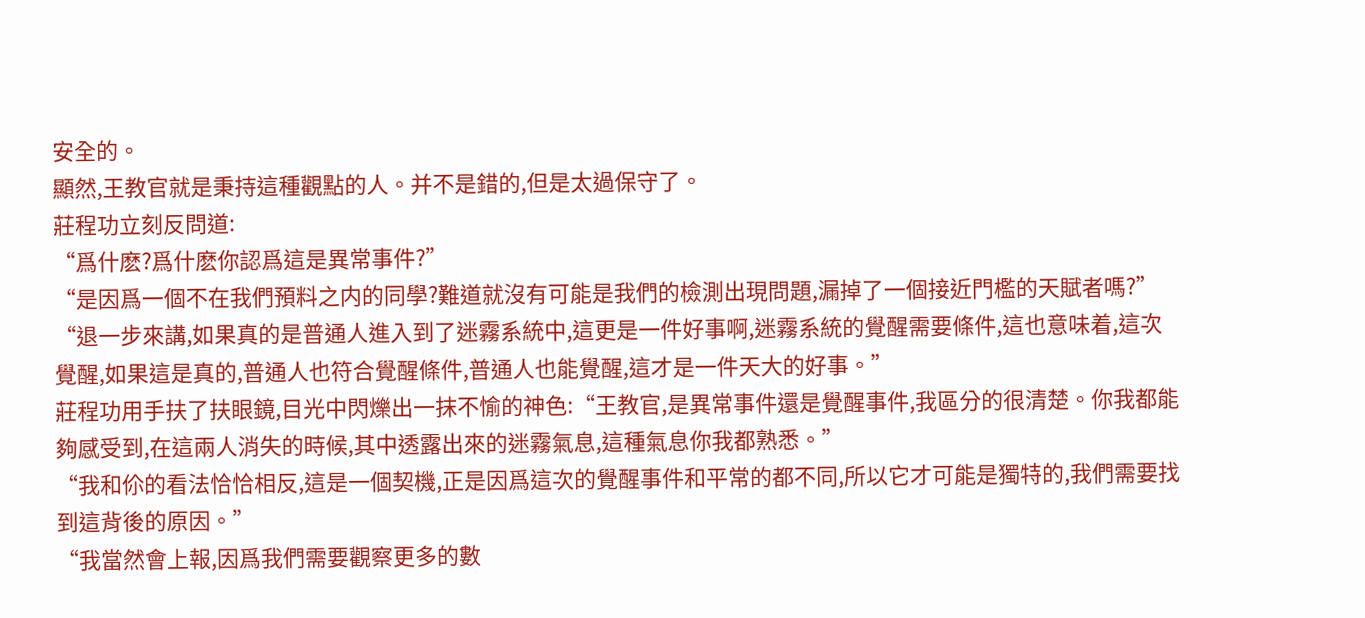安全的。
顯然,王教官就是秉持這種觀點的人。并不是錯的,但是太過保守了。
莊程功立刻反問道:
“爲什麽?爲什麽你認爲這是異常事件?”
“是因爲一個不在我們預料之内的同學?難道就沒有可能是我們的檢測出現問題,漏掉了一個接近門檻的天賦者嗎?”
“退一步來講,如果真的是普通人進入到了迷霧系統中,這更是一件好事啊,迷霧系統的覺醒需要條件,這也意味着,這次覺醒,如果這是真的,普通人也符合覺醒條件,普通人也能覺醒,這才是一件天大的好事。”
莊程功用手扶了扶眼鏡,目光中閃爍出一抹不愉的神色:“王教官,是異常事件還是覺醒事件,我區分的很清楚。你我都能夠感受到,在這兩人消失的時候,其中透露出來的迷霧氣息,這種氣息你我都熟悉。”
“我和伱的看法恰恰相反,這是一個契機,正是因爲這次的覺醒事件和平常的都不同,所以它才可能是獨特的,我們需要找到這背後的原因。”
“我當然會上報,因爲我們需要觀察更多的數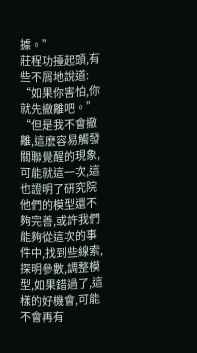據。”
莊程功擡起頭,有些不屑地說道:
“如果你害怕,你就先撤離吧。”
“但是我不會撤離,這麽容易觸發關聯覺醒的現象,可能就這一次,這也證明了研究院他們的模型還不夠完善,或許我們能夠從這次的事件中,找到些線索,探明參數,調整模型,如果錯過了,這樣的好機會,可能不會再有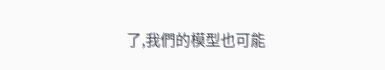了,我們的模型也可能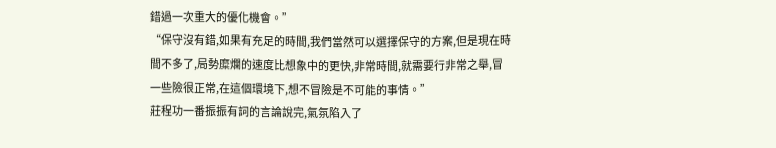錯過一次重大的優化機會。”
“保守沒有錯,如果有充足的時間,我們當然可以選擇保守的方案,但是現在時間不多了,局勢糜爛的速度比想象中的更快,非常時間,就需要行非常之舉,冒一些險很正常,在這個環境下,想不冒險是不可能的事情。”
莊程功一番振振有詞的言論說完,氣氛陷入了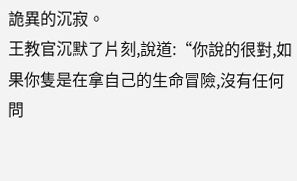詭異的沉寂。
王教官沉默了片刻,說道:“你說的很對,如果你隻是在拿自己的生命冒險,沒有任何問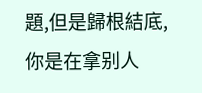題,但是歸根結底,你是在拿别人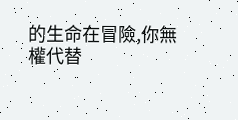的生命在冒險,你無權代替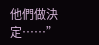他們做決定……”